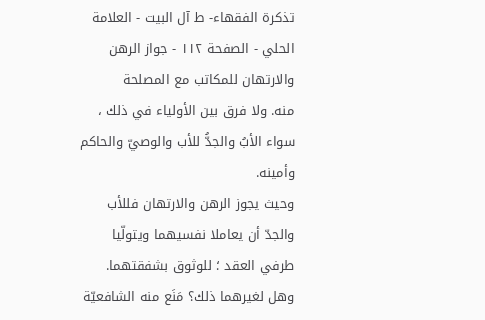تذكرة الفقهاء- ط آل البيت - العلامة الحلي - الصفحة ١١٢ - جواز الرهن والارتهان للمكاتب مع المصلحة
منه. ولا فرق بين الأولياء في ذلك ، سواء الأبُ والجدُّ للأب والوصيّ والحاكم وأمينه.
وحيث يجوز الرهن والارتهان فللأب والجدّ أن يعاملا نفسيهما ويتولّيا طرفي العقد ؛ للوثوق بشفقتهما.
وهل لغيرهما ذلك؟ مَنَع منه الشافعيّة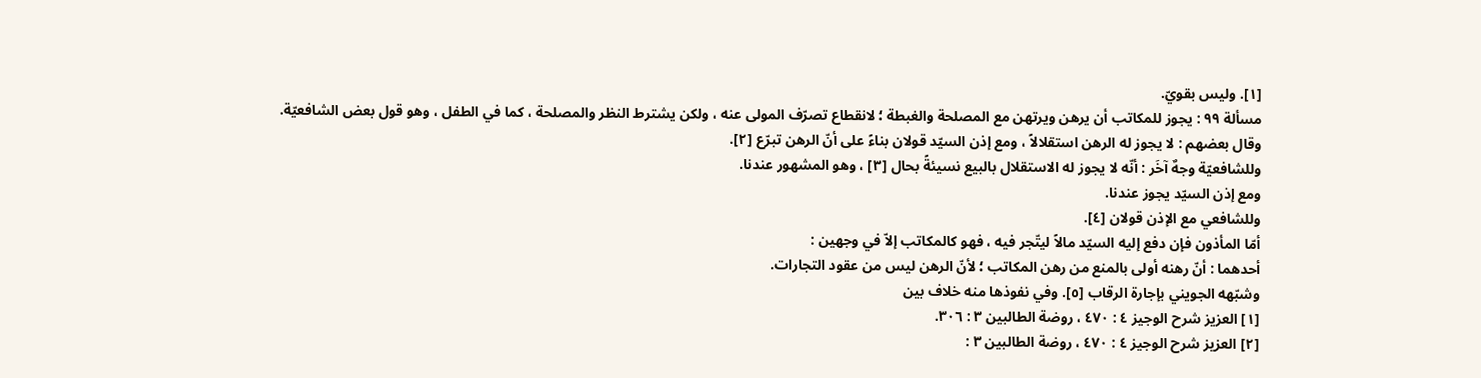[١]. وليس بقويّ.
مسألة ٩٩ : يجوز للمكاتب أن يرهن ويرتهن مع المصلحة والغبطة ؛ لانقطاع تصرّف المولى عنه ، ولكن يشترط النظر والمصلحة ، كما في الطفل ، وهو قول بعض الشافعيّة.
وقال بعضهم : لا يجوز له الرهن استقلالاً ، ومع إذن السيّد قولان بناءً على أنّ الرهن تبرّع [٢].
وللشافعيّة وجهٌ آخَر : أنّه لا يجوز له الاستقلال بالبيع نسيئةً بحال [٣] ، وهو المشهور عندنا.
ومع إذن السيّد يجوز عندنا.
وللشافعي مع الإذن قولان [٤].
أمّا المأذون فإن دفع إليه السيّد مالاً ليتّجر فيه ، فهو كالمكاتب إلاّ في وجهين :
أحدهما : أنّ رهنه أولى بالمنع من رهن المكاتب ؛ لأنّ الرهن ليس من عقود التجارات.
وشبّهه الجويني بإجارة الرقاب [٥]. وفي نفوذها منه خلاف بين
[١] العزيز شرح الوجيز ٤ : ٤٧٠ ، روضة الطالبين ٣ : ٣٠٦.
[٢] العزيز شرح الوجيز ٤ : ٤٧٠ ، روضة الطالبين ٣ :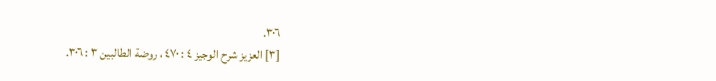٣٠٦.
[٣] العزيز شرح الوجيز ٤ : ٤٧٠ ، روضة الطالبين ٣ : ٣٠٦.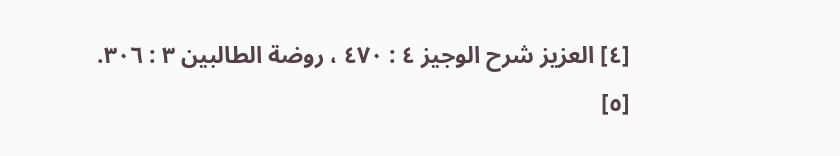[٤] العزيز شرح الوجيز ٤ : ٤٧٠ ، روضة الطالبين ٣ : ٣٠٦.
[٥]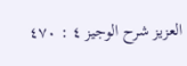العزيز شرح الوجيز ٤ : ٤٧٠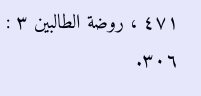٤٧١ ، روضة الطالبين ٣ : ٣٠٦.